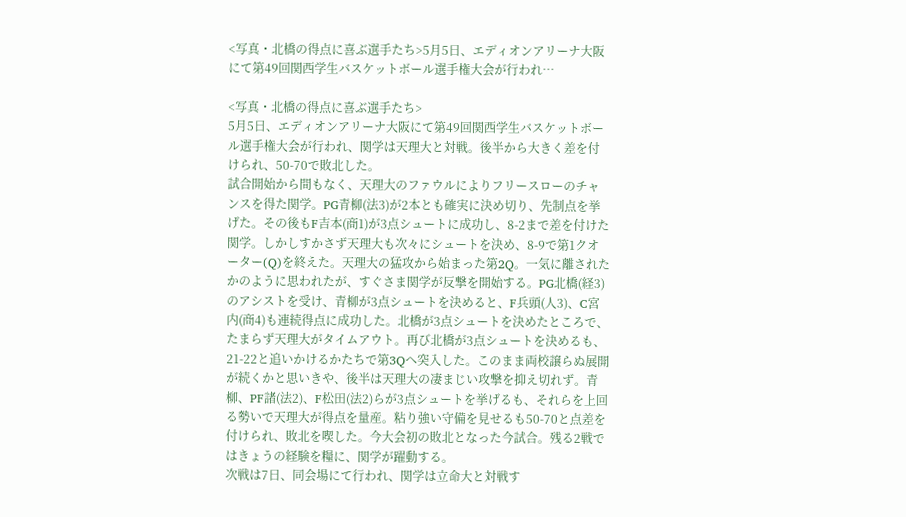<写真・北橋の得点に喜ぶ選手たち>5月5日、エディオンアリーナ大阪にて第49回関西学生バスケットボール選手権大会が行われ…

<写真・北橋の得点に喜ぶ選手たち>
5月5日、エディオンアリーナ大阪にて第49回関西学生バスケットボール選手権大会が行われ、関学は天理大と対戦。後半から大きく差を付けられ、50-70で敗北した。
試合開始から間もなく、天理大のファウルによりフリースローのチャンスを得た関学。PG青柳(法3)が2本とも確実に決め切り、先制点を挙げた。その後もF吉本(商1)が3点シュートに成功し、8-2まで差を付けた関学。しかしすかさず天理大も次々にシュートを決め、8-9で第1クオーター(Q)を終えた。天理大の猛攻から始まった第2Q。一気に離されたかのように思われたが、すぐさま関学が反撃を開始する。PG北橋(経3)のアシストを受け、青柳が3点シュートを決めると、F兵頭(人3)、C宮内(商4)も連続得点に成功した。北橋が3点シュートを決めたところで、たまらず天理大がタイムアウト。再び北橋が3点シュートを決めるも、21-22と追いかけるかたちで第3Qへ突入した。このまま両校譲らぬ展開が続くかと思いきや、後半は天理大の凄まじい攻撃を抑え切れず。青柳、PF諸(法2)、F松田(法2)らが3点シュートを挙げるも、それらを上回る勢いで天理大が得点を量産。粘り強い守備を見せるも50-70と点差を付けられ、敗北を喫した。今大会初の敗北となった今試合。残る2戦ではきょうの経験を糧に、関学が躍動する。
次戦は7日、同会場にて行われ、関学は立命大と対戦す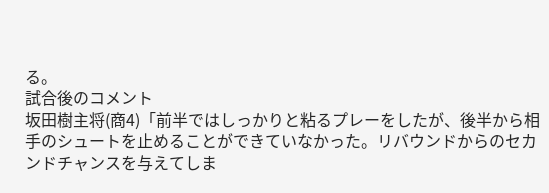る。
試合後のコメント
坂田樹主将(商4)「前半ではしっかりと粘るプレーをしたが、後半から相手のシュートを止めることができていなかった。リバウンドからのセカンドチャンスを与えてしま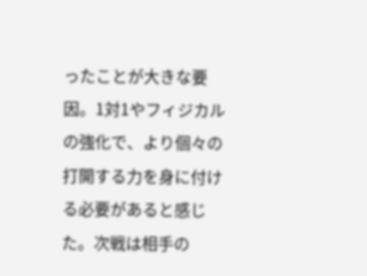ったことが大きな要因。1対1やフィジカルの強化で、より個々の打開する力を身に付ける必要があると感じた。次戦は相手の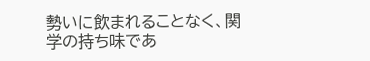勢いに飲まれることなく、関学の持ち味であ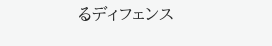るディフェンス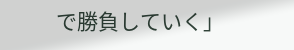で勝負していく」